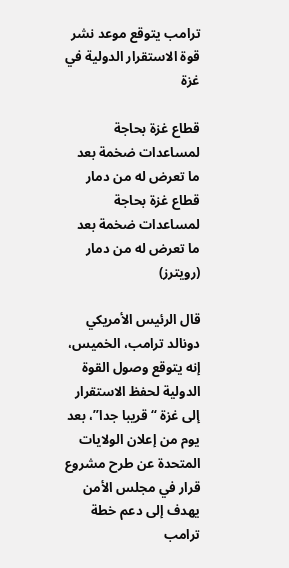ترامب يتوقع موعد نشر قوة الاستقرار الدولية في غزة

قطاع غزة بحاجة لمساعدات ضخمة بعد ما تعرض له من دمار
قطاع غزة بحاجة لمساعدات ضخمة بعد ما تعرض له من دمار (رويترز)

قال الرئيس الأمريكي دونالد ترامب، الخميس، إنه يتوقع وصول القوة الدولية لحفظ الاستقرار إلى غزة “قريبا جدا”، بعد يوم من إعلان الولايات المتحدة عن طرح مشروع قرار في مجلس الأمن يهدف إلى دعم خطة ترامب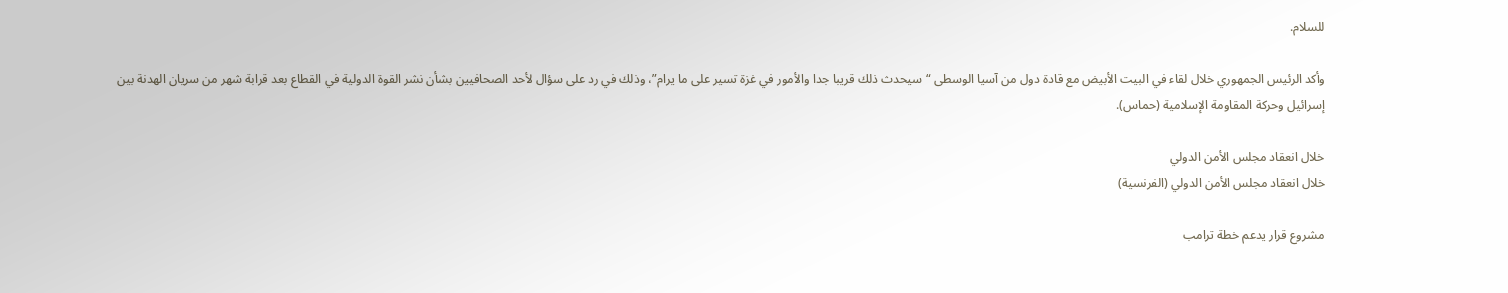للسلام.

وأكد الرئيس الجمهوري خلال لقاء في البيت الأبيض مع قادة دول من آسيا الوسطى “سيحدث ذلك قريبا جدا والأمور في غزة تسير على ما يرام”، وذلك في رد على سؤال لأحد الصحافيين بشأن نشر القوة الدولية في القطاع بعد قرابة شهر من سريان الهدنة بين إسرائيل وحركة المقاومة الإسلامية (حماس).

خلال انعقاد مجلس الأمن الدولي
خلال انعقاد مجلس الأمن الدولي (الفرنسية)

مشروع قرار يدعم خطة ترامب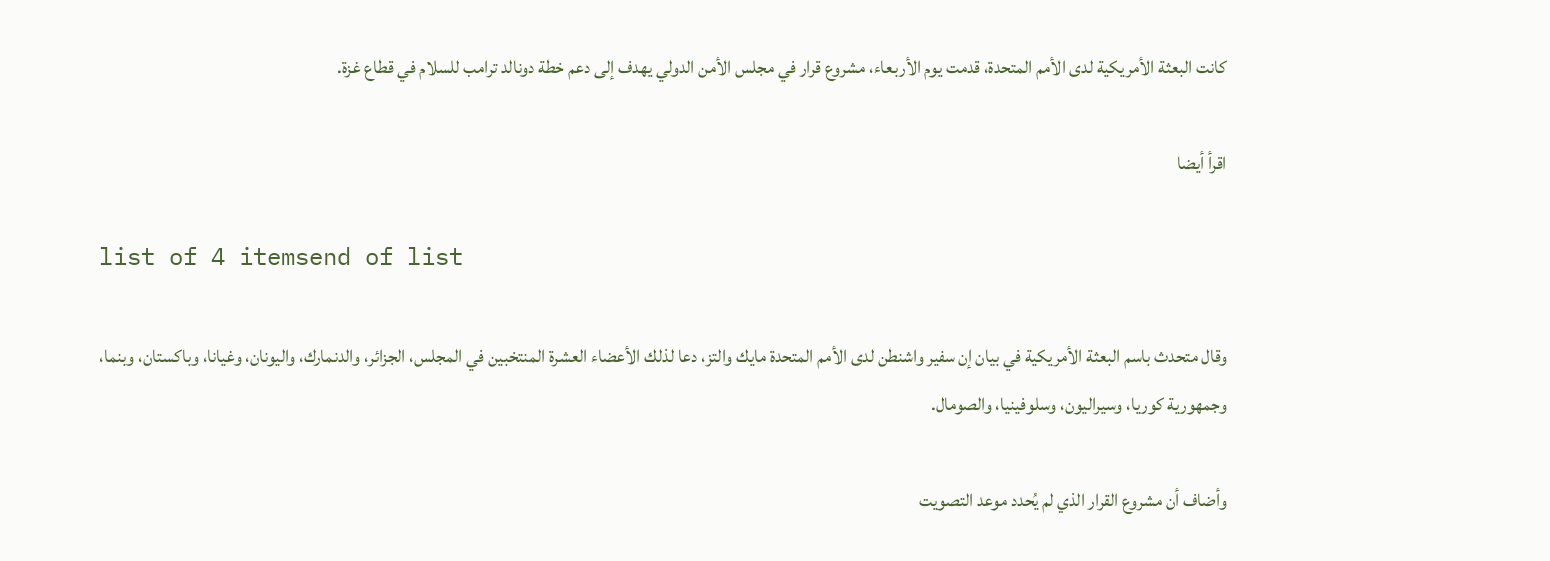كانت البعثة الأمريكية لدى الأمم المتحدة، قدمت يوم الأربعاء، مشروع قرار في مجلس الأمن الدولي يهدف إلى دعم خطة دونالد ترامب للسلام في قطاع غزة.

اقرأ أيضا

list of 4 itemsend of list

وقال متحدث باسم البعثة الأمريكية في بيان إن سفير واشنطن لدى الأمم المتحدة مايك والتز، دعا لذلك الأعضاء العشرة المنتخبين في المجلس، الجزائر، والدنمارك، واليونان، وغيانا، وباكستان، وبنما، وجمهورية كوريا، وسيراليون، وسلوفينيا، والصومال.

وأضاف أن مشروع القرار الذي لم يُحدد موعد التصويت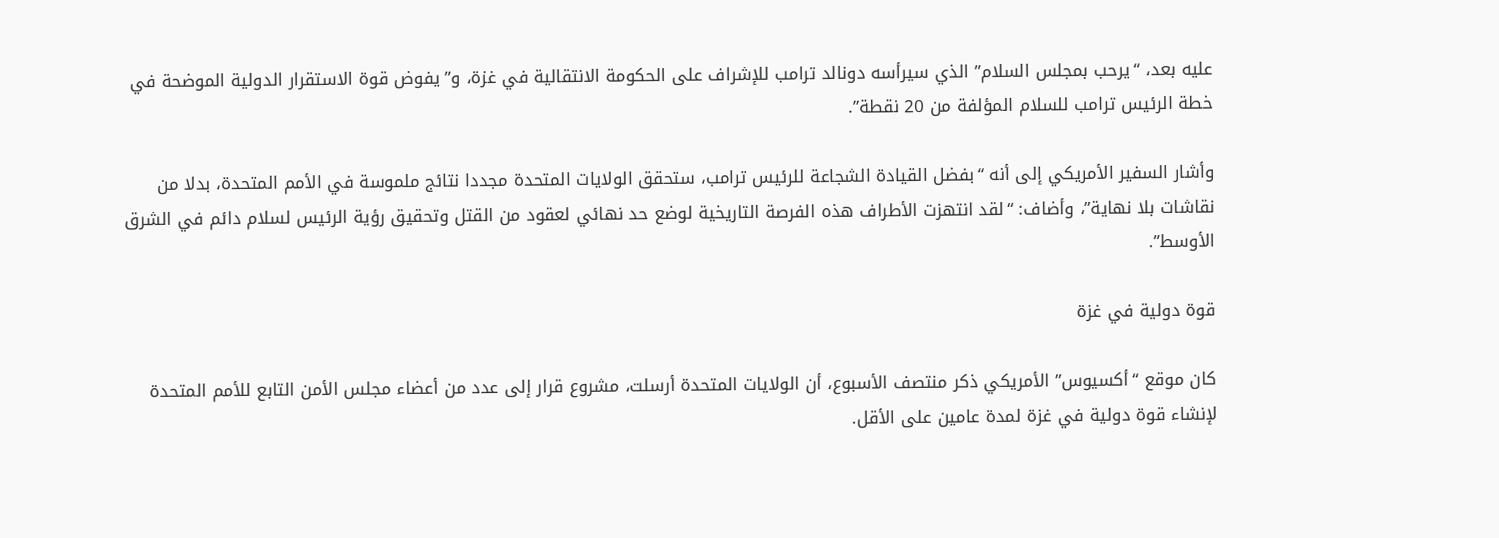عليه بعد، “يرحب بمجلس السلام” الذي سيرأسه دونالد ترامب للإشراف على الحكومة الانتقالية في غزة، و”يفوض قوة الاستقرار الدولية الموضحة في خطة الرئيس ترامب للسلام المؤلفة من 20 نقطة”.

وأشار السفير الأمريكي إلى أنه “بفضل القيادة الشجاعة للرئيس ترامب، ستحقق الولايات المتحدة مجددا نتائج ملموسة في الأمم المتحدة، بدلا من نقاشات بلا نهاية”، وأضاف: “لقد انتهزت الأطراف هذه الفرصة التاريخية لوضع حد نهائي لعقود من القتل وتحقيق رؤية الرئيس لسلام دائم في الشرق الأوسط”.

قوة دولية في غزة

كان موقع “أكسيوس” الأمريكي ذكر منتصف الأسبوع، أن الولايات المتحدة أرسلت، مشروع قرار إلى عدد من أعضاء مجلس الأمن التابع للأمم المتحدة لإنشاء قوة دولية في غزة لمدة عامين على الأقل.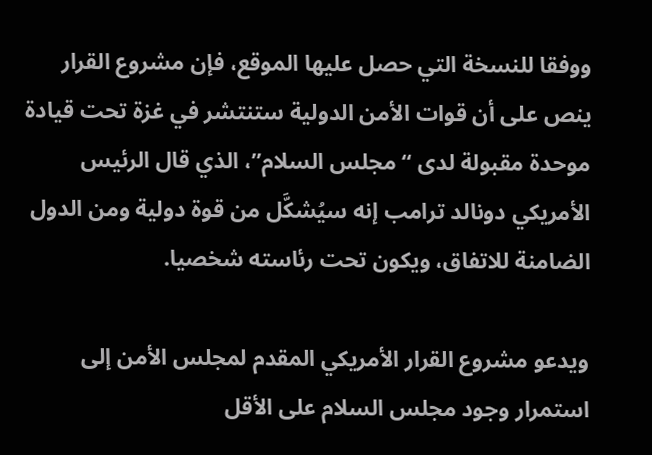ووفقا للنسخة التي حصل عليها الموقع، فإن مشروع القرار ينص على أن قوات الأمن الدولية ستنتشر في غزة تحت قيادة موحدة مقبولة لدى “مجلس السلام”، الذي قال الرئيس الأمريكي دونالد ترامب إنه سيُشكَّل من قوة دولية ومن الدول الضامنة للاتفاق، ويكون تحت رئاسته شخصيا.

ويدعو مشروع القرار الأمريكي المقدم لمجلس الأمن إلى استمرار وجود مجلس السلام على الأقل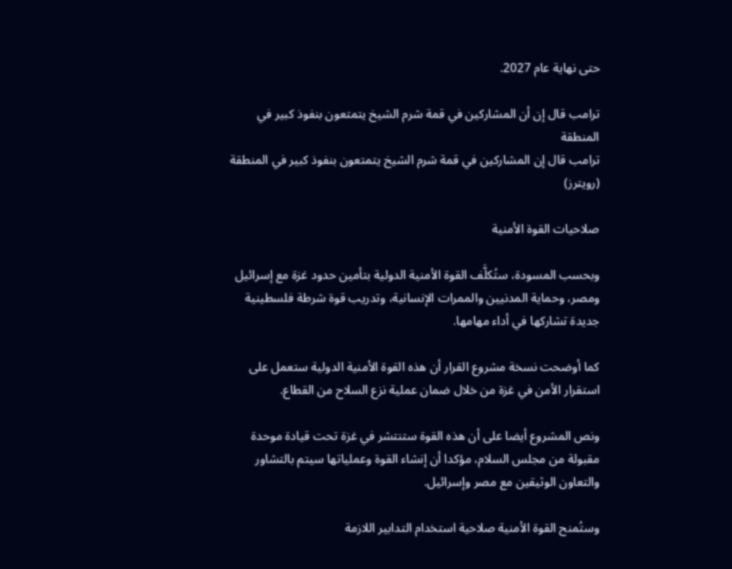حتى نهاية عام 2027.

ترامب قال إن أن المشاركين في قمة شرم الشيخ يتمتعون بنفوذ كبير في المنطقة
ترامب قال إن المشاركين في قمة شرم الشيخ يتمتعون بنفوذ كبير في المنطقة (رويترز)

صلاحيات القوة الأمنية

وبحسب المسودة، ستُكلَّف القوة الأمنية الدولية بتأمين حدود غزة مع إسرائيل ومصر، وحماية المدنيين والممرات الإنسانية، وتدريب قوة شرطة فلسطينية جديدة تشاركها في أداء مهامها.

كما أوضحت نسخة مشروع القرار أن هذه القوة الأمنية الدولية ستعمل على استقرار الأمن في غزة من خلال ضمان عملية نزع السلاح من القطاع.

ونص المشروع أيضا على أن هذه القوة ستنتشر في غزة تحت قيادة موحدة مقبولة من مجلس السلام، مؤكدا أن إنشاء القوة وعملياتها سيتم بالتشاور والتعاون الوثيقين مع مصر وإسرائيل.

وستُمنح القوة الأمنية صلاحية استخدام التدابير اللازمة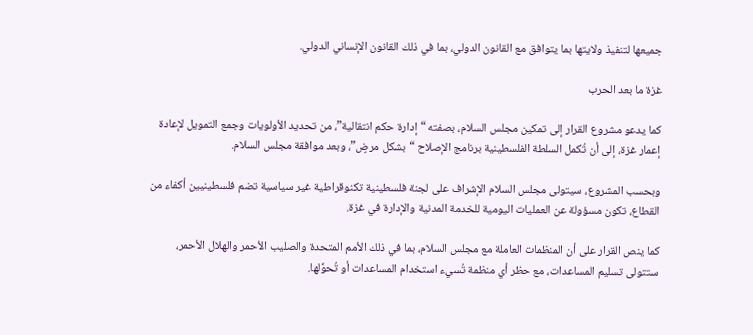جميعها لتنفيذ ولايتها بما يتوافق مع القانون الدولي، بما في ذلك القانون الإنساني الدولي.

غزة ما بعد الحرب

كما يدعو مشروع القرار إلى تمكين مجلس السلام، بصفته “إدارة حكم انتقالية”، من تحديد الأولويات وجمع التمويل لإعادة إعمار غزة، إلى أن تُكمل السلطة الفلسطينية برنامج الإصلاح “بشكل مرضٍ”، وبعد موافقة مجلس السلام.

وبحسب المشروع، سيتولى مجلس السلام الإشراف على لجنة فلسطينية تكنوقراطية غير سياسية تضم فلسطينيين أكفاء من القطاع، تكون مسؤولة عن العمليات اليومية للخدمة المدنية والإدارة في غزة.

كما ينص القرار على أن المنظمات العاملة مع مجلس السلام، بما في ذلك الأمم المتحدة والصليب الأحمر والهلال الأحمر، ستتولى تسليم المساعدات، مع حظر أي منظمة تُسيء استخدام المساعدات أو تُحوِّلها.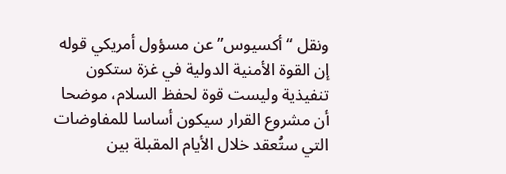ونقل “أكسيوس” عن مسؤول أمريكي قوله إن القوة الأمنية الدولية في غزة ستكون تنفيذية وليست قوة لحفظ السلام، موضحا أن مشروع القرار سيكون أساسا للمفاوضات التي ستُعقد خلال الأيام المقبلة بين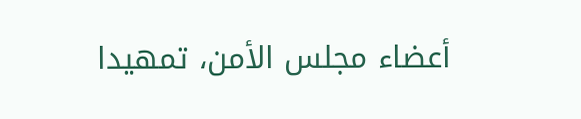أعضاء مجلس الأمن، تمهيدا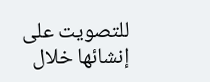للتصويت على إنشائها خلال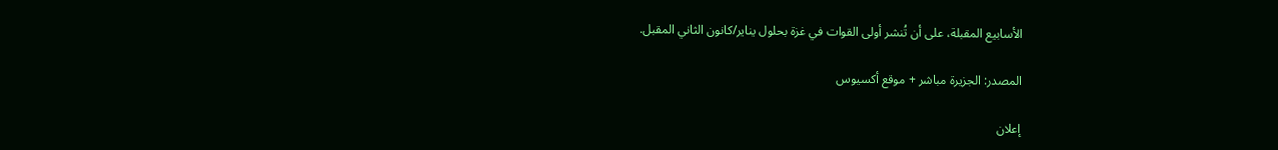الأسابيع المقبلة، على أن تُنشر أولى القوات في غزة بحلول يناير/كانون الثاني المقبل.

المصدر: الجزيرة مباشر + موقع أكسيوس

إعلان